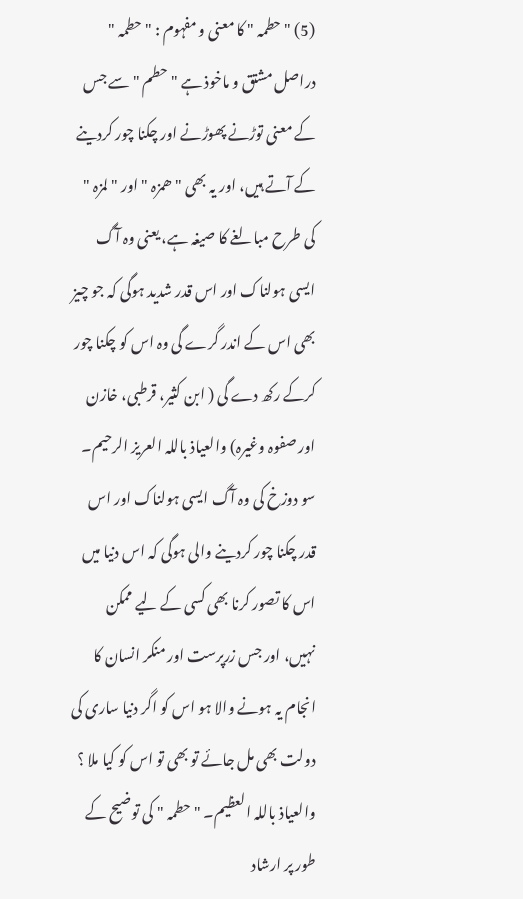(5) " حطمہ " کا معنی و مفہوم : " حطمہ " دراصل مشتق و ماخوذ ہے " حطم " سے جس کے معنی توڑنے پھوڑنے اور چکنا چور کردینے کے آتے ہیں، اور یہ بھی " ھمزہ " اور " لمزہ " کی طرح مبالغے کا صیغہ ہے، یعنی وہ آگ ایسی ہولناک اور اس قدر شدید ہوگی کہ جو چیز بھی اس کے اندر گرے گی وہ اس کو چکنا چور کرکے رکھ دے گی ( ابن کثیر، قرطبی، خازن اور صفوہ وغیرہ) والعیاذ باللہ العریز الرحیم۔ سو دوزخ کی وہ آگ ایسی ہولناک اور اس قدر چکنا چور کردینے والی ہوگی کہ اس دنیا میں اس کا تصور کرنا بھی کسی کے لیے ممکن نہیں، اور جس زرپرست اور منکر انسان کا انجام یہ ہونے والا ہو اس کو اگر دنیا ساری کی دولت بھی مل جائے تو بھی تو اس کو کیا ملا ؟ والعیاذ باللہ العظیم۔ " حطمہ " کی توضیح کے طور پر ارشاد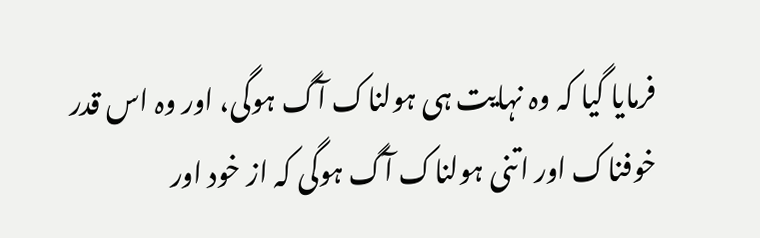فرمایا گیا کہ وہ نہایت ہی ہولناک آگ ہوگی، اور وہ اس قدر خوفناک اور اتنی ہولناک آگ ہوگی کہ از خود اور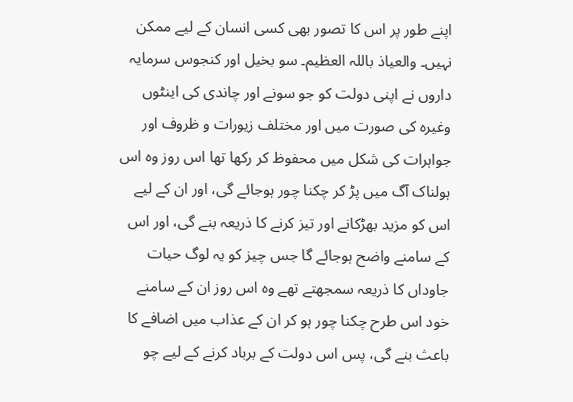اپنے طور پر اس کا تصور بھی کسی انسان کے لیے ممکن نہیں۔ والعیاذ باللہ العظیم۔ سو بخیل اور کنجوس سرمایہ داروں نے اپنی دولت کو جو سونے اور چاندی کی اینٹوں وغیرہ کی صورت میں اور مختلف زیورات و ظروف اور جواہرات کی شکل میں محفوظ کر رکھا تھا اس روز وہ اس ہولناک آگ میں پڑ کر چکنا چور ہوجائے گی، اور ان کے لیے اس کو مزید بھڑکانے اور تیز کرنے کا ذریعہ بنے گی، اور اس کے سامنے واضح ہوجائے گا جس چیز کو یہ لوگ حیات جاوداں کا ذریعہ سمجھتے تھے وہ اس روز ان کے سامنے خود اس طرح چکنا چور ہو کر ان کے عذاب میں اضافے کا باعث بنے گی، پس اس دولت کے برباد کرنے کے لیے چو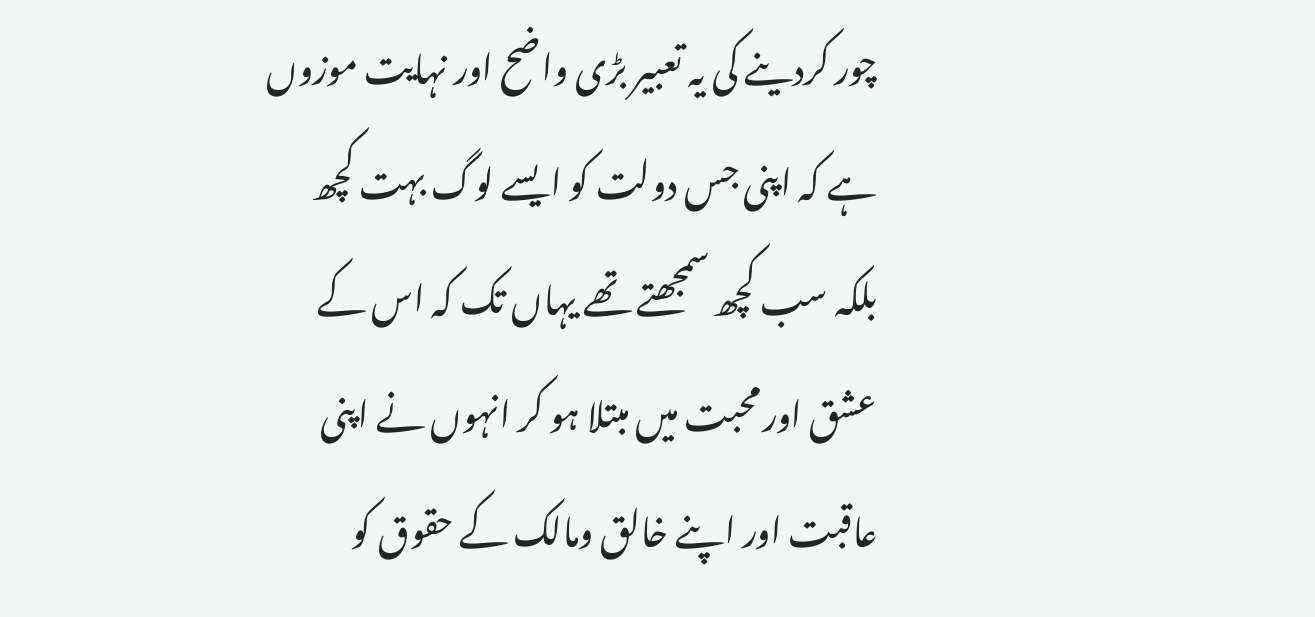چور کردینے کی یہ تعبیر بڑی واضح اور نہایت موزوں ہے کہ اپنی جس دولت کو ایسے لوگ بہت کچھ بلکہ سب کچھ سمجھتے تھے یہاں تک کہ اس کے عشق اور محبت میں مبتلا ہو کر انہوں نے اپنی عاقبت اور اپنے خالق ومالک کے حقوق کو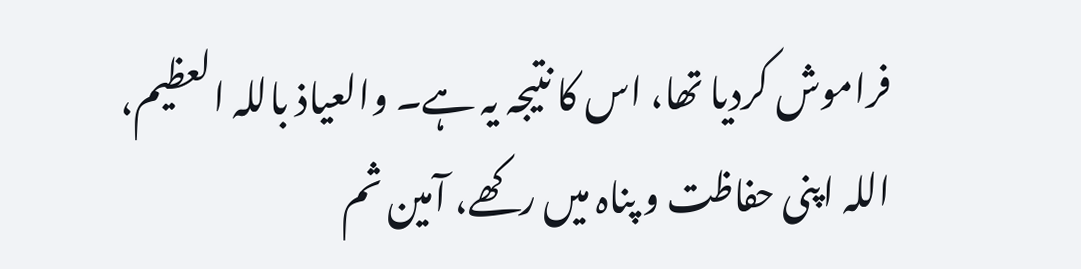فراموش کردیا تھا، اس کا نتیجہ یہ ہے۔ والعیاذ باللہ العظیم، اللہ اپنی حفاظت و پناہ میں رکھے، آمین ثم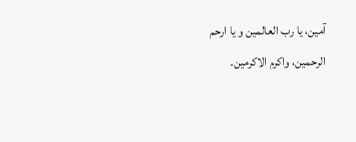آمین، یا رب العالمین و یا ارحم الرحمین، واکرم الاکرمین۔